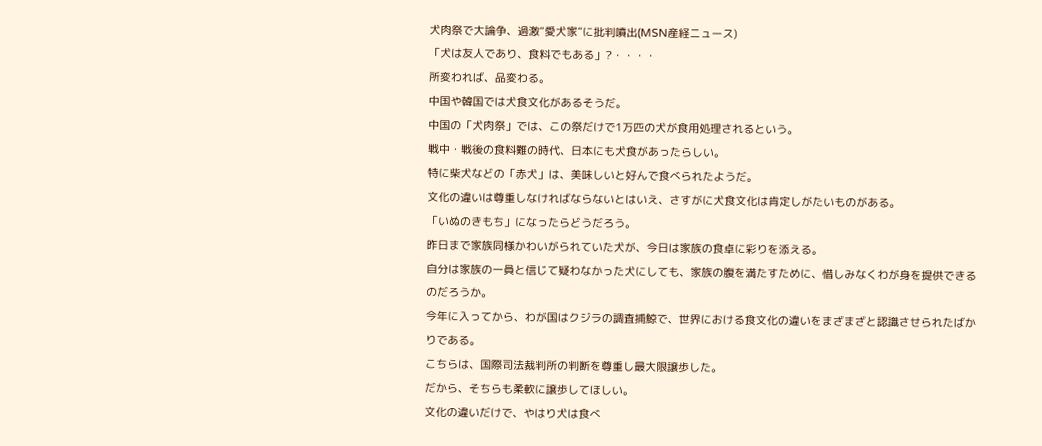犬肉祭で大論争、過激“愛犬家”に批判噴出(MSN産経ニュース)
「犬は友人であり、食料でもある」?・・・・
所変われば、品変わる。
中国や韓国では犬食文化があるそうだ。
中国の「犬肉祭」では、この祭だけで1万匹の犬が食用処理されるという。
戦中・戦後の食料難の時代、日本にも犬食があったらしい。
特に柴犬などの「赤犬」は、美味しいと好んで食べられたようだ。
文化の違いは尊重しなければならないとはいえ、さすがに犬食文化は肯定しがたいものがある。
「いぬのきもち」になったらどうだろう。
昨日まで家族同様かわいがられていた犬が、今日は家族の食卓に彩りを添える。
自分は家族の一員と信じて疑わなかった犬にしても、家族の腹を満たすために、惜しみなくわが身を提供できるのだろうか。
今年に入ってから、わが国はクジラの調査捕鯨で、世界における食文化の違いをまざまざと認識させられたばかりである。
こちらは、国際司法裁判所の判断を尊重し最大限譲歩した。
だから、そちらも柔軟に譲歩してほしい。
文化の違いだけで、やはり犬は食べ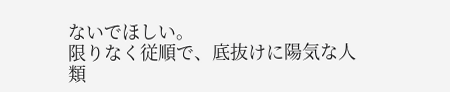ないでほしい。
限りなく従順で、底抜けに陽気な人類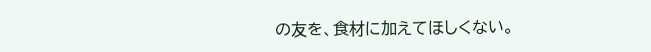の友を、食材に加えてほしくない。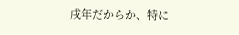戌年だからか、特に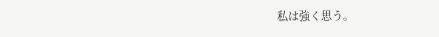私は強く思う。